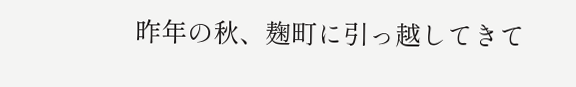昨年の秋、麹町に引っ越してきて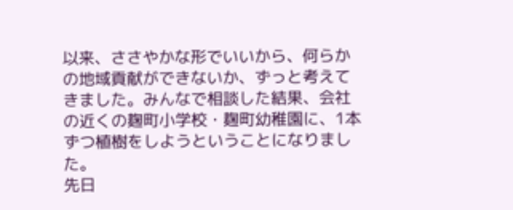以来、ささやかな形でいいから、何らかの地域貢献ができないか、ずっと考えてきました。みんなで相談した結果、会社の近くの麹町小学校・麹町幼稚園に、1本ずつ植樹をしようということになりました。
先日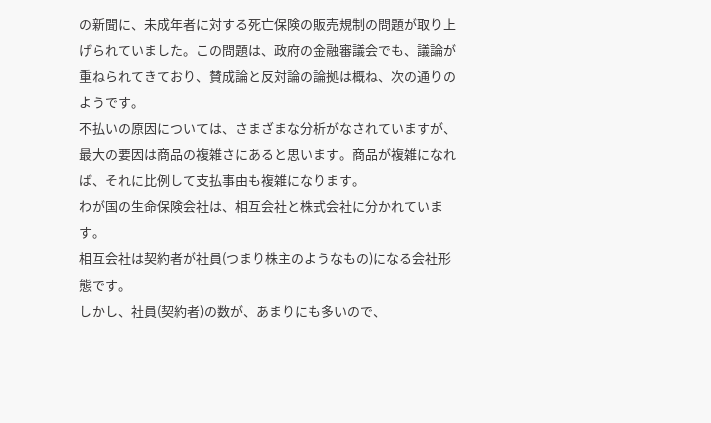の新聞に、未成年者に対する死亡保険の販売規制の問題が取り上げられていました。この問題は、政府の金融審議会でも、議論が重ねられてきており、賛成論と反対論の論拠は概ね、次の通りのようです。
不払いの原因については、さまざまな分析がなされていますが、最大の要因は商品の複雑さにあると思います。商品が複雑になれば、それに比例して支払事由も複雑になります。
わが国の生命保険会社は、相互会社と株式会社に分かれています。
相互会社は契約者が社員(つまり株主のようなもの)になる会社形態です。
しかし、社員(契約者)の数が、あまりにも多いので、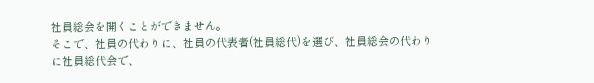社員総会を開くことができません。
そこで、社員の代わりに、社員の代表者(社員総代)を選び、社員総会の代わりに社員総代会で、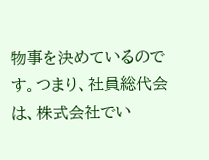物事を決めているのです。つまり、社員総代会は、株式会社でい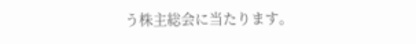う株主総会に当たります。